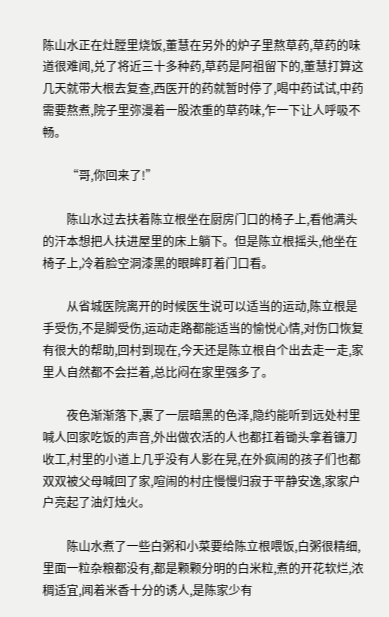陈山水正在灶膛里烧饭,董慧在另外的炉子里熬草药,草药的味道很难闻,兑了将近三十多种药,草药是阿祖留下的,董慧打算这几天就带大根去复查,西医开的药就暂时停了,喝中药试试,中药需要熬煮,院子里弥漫着一股浓重的草药味,乍一下让人呼吸不畅。

        “哥,你回来了!”

        陈山水过去扶着陈立根坐在厨房门口的椅子上,看他满头的汗本想把人扶进屋里的床上躺下。但是陈立根摇头,他坐在椅子上,冷着脸空洞漆黑的眼眸盯着门口看。

        从省城医院离开的时候医生说可以适当的运动,陈立根是手受伤,不是脚受伤,运动走路都能适当的愉悦心情,对伤口恢复有很大的帮助,回村到现在,今天还是陈立根自个出去走一走,家里人自然都不会拦着,总比闷在家里强多了。

        夜色渐渐落下,裹了一层暗黑的色泽,隐约能听到远处村里喊人回家吃饭的声音,外出做农活的人也都扛着锄头拿着镰刀收工,村里的小道上几乎没有人影在晃,在外疯闹的孩子们也都双双被父母喊回了家,喧闹的村庄慢慢归寂于平静安逸,家家户户亮起了油灯烛火。

        陈山水煮了一些白粥和小菜要给陈立根喂饭,白粥很精细,里面一粒杂粮都没有,都是颗颗分明的白米粒,煮的开花软烂,浓稠适宜,闻着米香十分的诱人,是陈家少有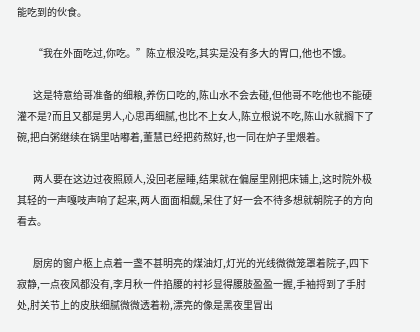能吃到的伙食。

        “我在外面吃过,你吃。”陈立根没吃,其实是没有多大的胃口,他也不饿。

        这是特意给哥准备的细粮,养伤口吃的,陈山水不会去碰,但他哥不吃他也不能硬灌不是?而且又都是男人,心思再细腻,也比不上女人,陈立根说不吃,陈山水就搁下了碗,把白粥继续在锅里咕嘟着,董慧已经把药熬好,也一同在炉子里煨着。

        两人要在这边过夜照顾人,没回老屋睡,结果就在偏屋里刚把床铺上,这时院外极其轻的一声嘎吱声响了起来,两人面面相觑,呆住了好一会不待多想就朝院子的方向看去。

        厨房的窗户柩上点着一盏不甚明亮的煤油灯,灯光的光线微微笼罩着院子,四下寂静,一点夜风都没有,李月秋一件掐腰的衬衫显得腰肢盈盈一握,手袖捋到了手肘处,肘关节上的皮肤细腻微微透着粉,漂亮的像是黑夜里冒出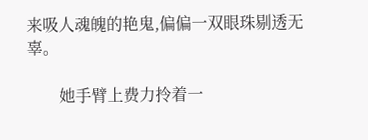来吸人魂魄的艳鬼,偏偏一双眼珠剔透无辜。

        她手臂上费力拎着一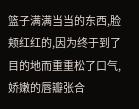篮子满满当当的东西,脸颊红红的,因为终于到了目的地而重重松了口气,娇嫩的唇瓣张合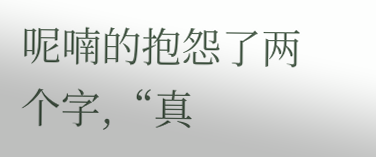呢喃的抱怨了两个字,“真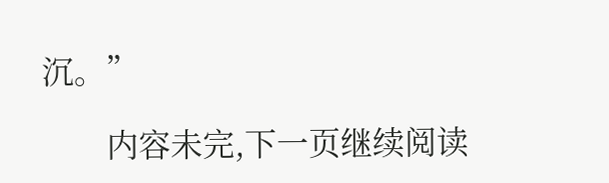沉。”

        内容未完,下一页继续阅读